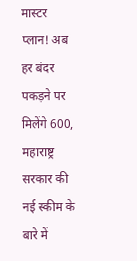मास्टर प्लान! अब हर बंदर पकड़ने पर मिलेंगे 600, महाराष्ट्र सरकार की नई स्कीम के बारे में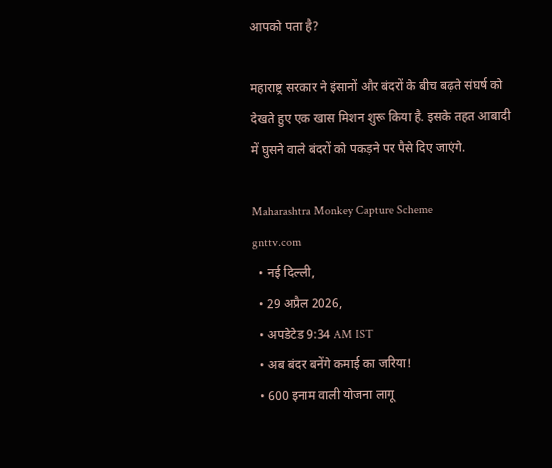आपको पता है?

महाराष्ट्र सरकार ने इंसानों और बंदरों के बीच बढ़ते संघर्ष को देखते हुए एक खास मिशन शुरू किया है. इसके तहत आबादी में घुसने वाले बंदरों को पकड़ने पर पैसे दिए जाएंगे.

Maharashtra Monkey Capture Scheme
gnttv.com
  • नई दिल्ली,
  • 29 अप्रैल 2026,
  • अपडेटेड 9:34 AM IST
  • अब बंदर बनेंगे कमाई का जरिया!
  • 600 इनाम वाली योजना लागू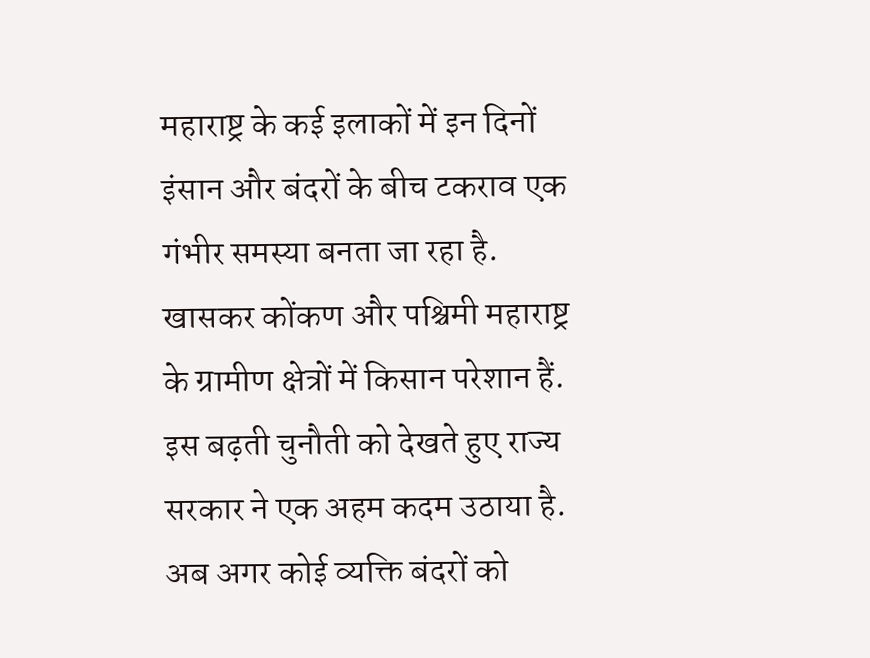महाराष्ट्र के कई इलाकों में इन दिनों इंसान और बंदरों के बीच टकराव एक गंभीर समस्या बनता जा रहा है. खासकर कोंकण और पश्चिमी महाराष्ट्र के ग्रामीण क्षेत्रों में किसान परेशान हैं. इस बढ़ती चुनौती को देखते हुए राज्य सरकार ने एक अहम कदम उठाया है. अब अगर कोई व्यक्ति बंदरों को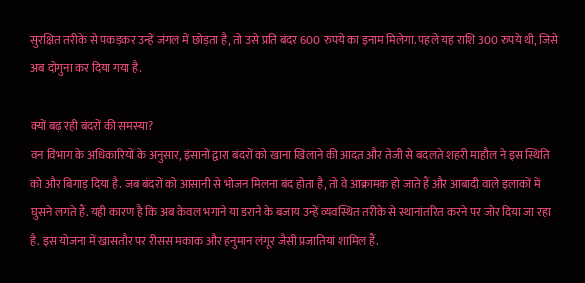सुरक्षित तरीके से पकड़कर उन्हें जंगल में छोड़ता है, तो उसे प्रति बंदर 600 रुपये का इनाम मिलेगा. पहले यह राशि 300 रुपये थी, जिसे अब दोगुना कर दिया गया है.

क्यों बढ़ रही बंदरों की समस्या?
वन विभाग के अधिकारियों के अनुसार, इंसानों द्वारा बंदरों को खाना खिलाने की आदत और तेजी से बदलते शहरी माहौल ने इस स्थिति को और बिगाड़ दिया है. जब बंदरों को आसानी से भोजन मिलना बंद होता है, तो वे आक्रामक हो जाते हैं और आबादी वाले इलाकों में घुसने लगते हैं. यही कारण है कि अब केवल भगाने या डराने के बजाय उन्हें व्यवस्थित तरीके से स्थानांतरित करने पर जोर दिया जा रहा है. इस योजना में खासतौर पर रीसस मकाक और हनुमान लंगूर जैसी प्रजातियां शामिल हैं.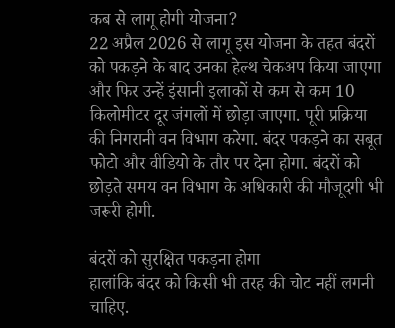कब से लागू होगी योजना?
22 अप्रैल 2026 से लागू इस योजना के तहत बंदरों को पकड़ने के बाद उनका हेल्थ चेकअप किया जाएगा और फिर उन्हें इंसानी इलाकों से कम से कम 10 किलोमीटर दूर जंगलों में छोड़ा जाएगा. पूरी प्रक्रिया की निगरानी वन विभाग करेगा. बंदर पकड़ने का सबूत फोटो और वीडियो के तौर पर देना होगा. बंदरों को छोड़ते समय वन विभाग के अधिकारी की मौजूदगी भी जरूरी होगी.

बंदरों को सुरक्षित पकड़ना होगा
हालांकि बंदर को किसी भी तरह की चोट नहीं लगनी चाहिए.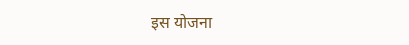इस योजना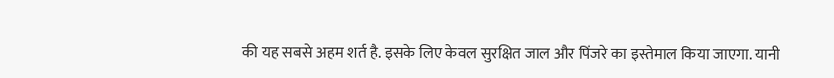की यह सबसे अहम शर्त है. इसके लिए केवल सुरक्षित जाल और पिंजरे का इस्तेमाल किया जाएगा. यानी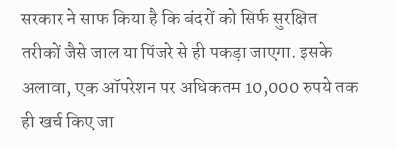सरकार ने साफ किया है कि बंदरों को सिर्फ सुरक्षित तरीकों जैसे जाल या पिंजरे से ही पकड़ा जाएगा. इसके अलावा, एक ऑपरेशन पर अधिकतम 10,000 रुपये तक ही खर्च किए जा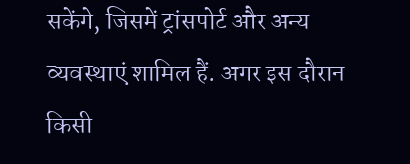सकेंगे, जिसमें ट्रांसपोर्ट और अन्य व्यवस्थाएं शामिल हैं. अगर इस दौरान किसी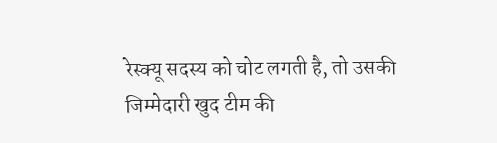रेस्क्यू सदस्य को चोट लगती है, तो उसकी जिम्मेदारी खुद टीम की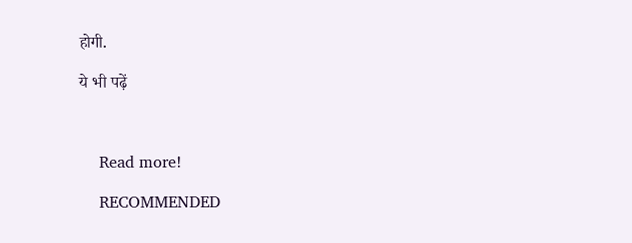होगी.

ये भी पढ़ें



    Read more!

    RECOMMENDED